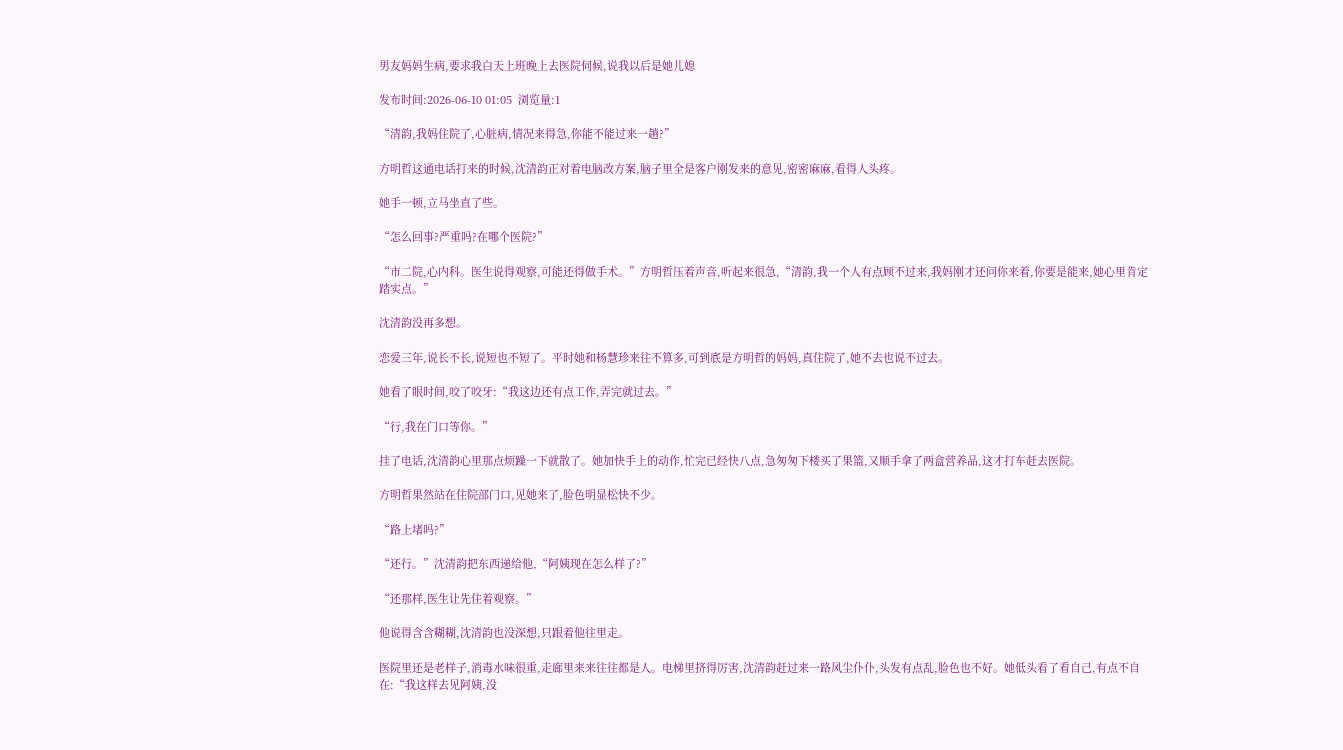男友妈妈生病,要求我白天上班晚上去医院伺候,说我以后是她儿媳

发布时间:2026-06-10 01:05  浏览量:1

“清韵,我妈住院了,心脏病,情况来得急,你能不能过来一趟?”

方明哲这通电话打来的时候,沈清韵正对着电脑改方案,脑子里全是客户刚发来的意见,密密麻麻,看得人头疼。

她手一顿,立马坐直了些。

“怎么回事?严重吗?在哪个医院?”

“市二院,心内科。医生说得观察,可能还得做手术。”方明哲压着声音,听起来很急,“清韵,我一个人有点顾不过来,我妈刚才还问你来着,你要是能来,她心里肯定踏实点。”

沈清韵没再多想。

恋爱三年,说长不长,说短也不短了。平时她和杨慧珍来往不算多,可到底是方明哲的妈妈,真住院了,她不去也说不过去。

她看了眼时间,咬了咬牙:“我这边还有点工作,弄完就过去。”

“行,我在门口等你。”

挂了电话,沈清韵心里那点烦躁一下就散了。她加快手上的动作,忙完已经快八点,急匆匆下楼买了果篮,又顺手拿了两盒营养品,这才打车赶去医院。

方明哲果然站在住院部门口,见她来了,脸色明显松快不少。

“路上堵吗?”

“还行。”沈清韵把东西递给他,“阿姨现在怎么样了?”

“还那样,医生让先住着观察。”

他说得含含糊糊,沈清韵也没深想,只跟着他往里走。

医院里还是老样子,消毒水味很重,走廊里来来往往都是人。电梯里挤得厉害,沈清韵赶过来一路风尘仆仆,头发有点乱,脸色也不好。她低头看了看自己,有点不自在:“我这样去见阿姨,没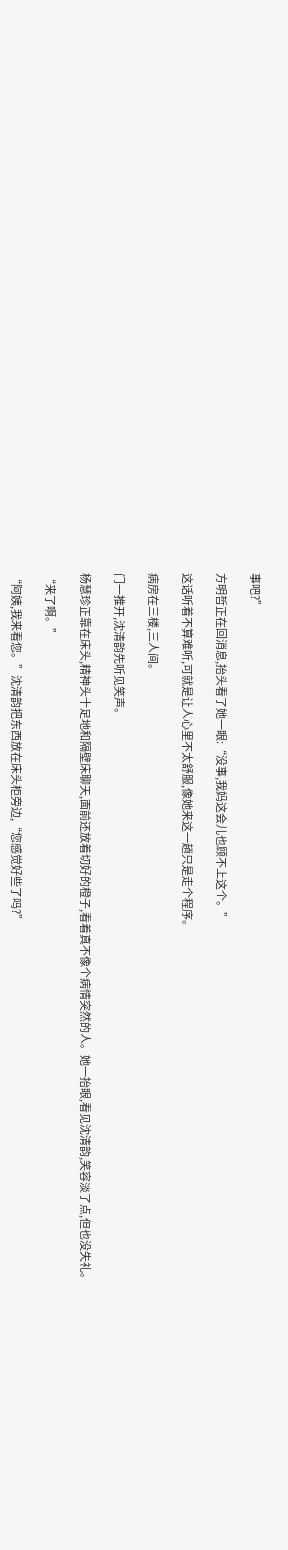事吧?”

方明哲正在回消息,抬头看了她一眼:“没事,我妈这会儿也顾不上这个。”

这话听着不算难听,可就是让人心里不太舒服,像她来这一趟只是走个程序。

病房在三楼,三人间。

门一推开,沈清韵先听见笑声。

杨慧珍正靠在床头,精神头十足地和隔壁床聊天,面前还放着切好的橙子,看着真不像个病情突然的人。她一抬眼,看见沈清韵,笑容淡了点,但也没失礼。

“来了啊。”

“阿姨,我来看您。”沈清韵把东西放在床头柜旁边,“您感觉好些了吗?”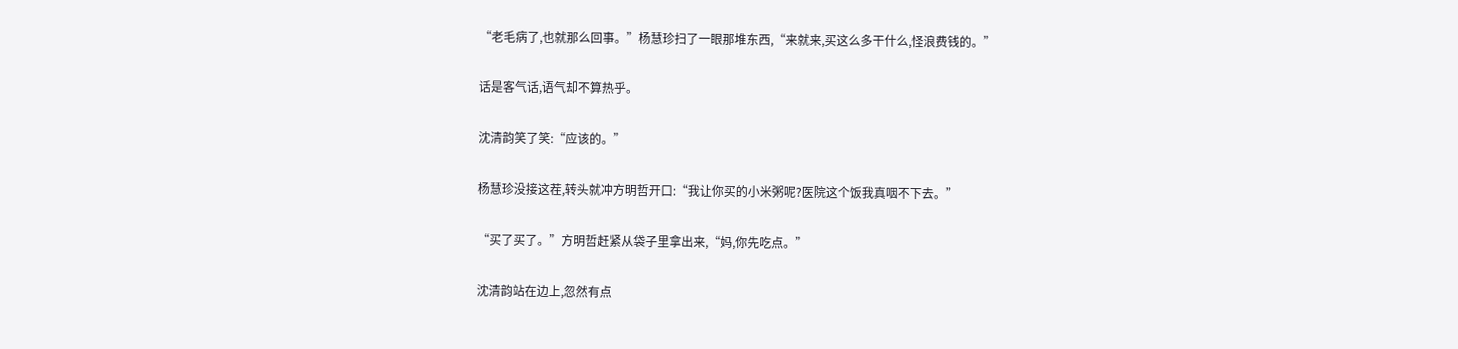“老毛病了,也就那么回事。”杨慧珍扫了一眼那堆东西,“来就来,买这么多干什么,怪浪费钱的。”

话是客气话,语气却不算热乎。

沈清韵笑了笑:“应该的。”

杨慧珍没接这茬,转头就冲方明哲开口:“我让你买的小米粥呢?医院这个饭我真咽不下去。”

“买了买了。”方明哲赶紧从袋子里拿出来,“妈,你先吃点。”

沈清韵站在边上,忽然有点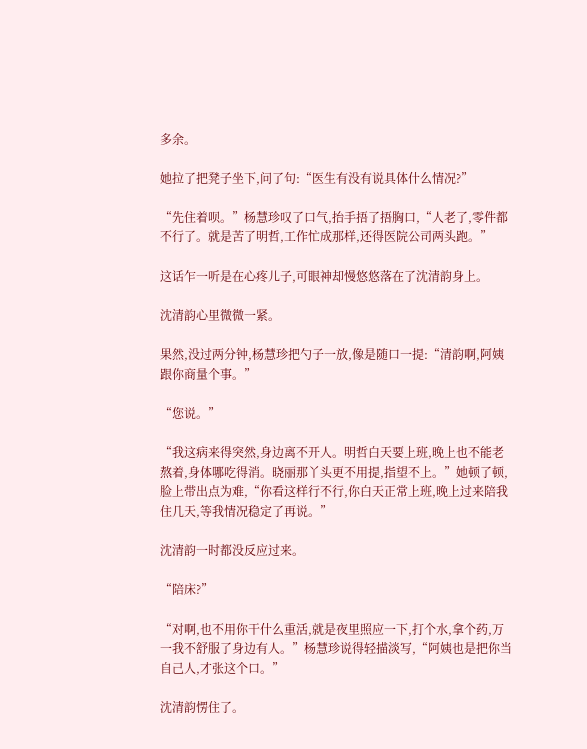多余。

她拉了把凳子坐下,问了句:“医生有没有说具体什么情况?”

“先住着呗。”杨慧珍叹了口气,抬手捂了捂胸口,“人老了,零件都不行了。就是苦了明哲,工作忙成那样,还得医院公司两头跑。”

这话乍一听是在心疼儿子,可眼神却慢悠悠落在了沈清韵身上。

沈清韵心里微微一紧。

果然,没过两分钟,杨慧珍把勺子一放,像是随口一提:“清韵啊,阿姨跟你商量个事。”

“您说。”

“我这病来得突然,身边离不开人。明哲白天要上班,晚上也不能老熬着,身体哪吃得消。晓丽那丫头更不用提,指望不上。”她顿了顿,脸上带出点为难,“你看这样行不行,你白天正常上班,晚上过来陪我住几天,等我情况稳定了再说。”

沈清韵一时都没反应过来。

“陪床?”

“对啊,也不用你干什么重活,就是夜里照应一下,打个水,拿个药,万一我不舒服了身边有人。”杨慧珍说得轻描淡写,“阿姨也是把你当自己人,才张这个口。”

沈清韵愣住了。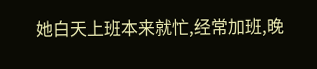她白天上班本来就忙,经常加班,晚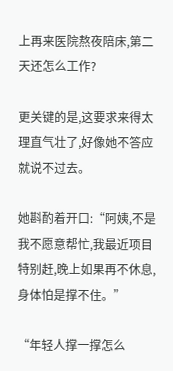上再来医院熬夜陪床,第二天还怎么工作?

更关键的是,这要求来得太理直气壮了,好像她不答应就说不过去。

她斟酌着开口:“阿姨,不是我不愿意帮忙,我最近项目特别赶,晚上如果再不休息,身体怕是撑不住。”

“年轻人撑一撑怎么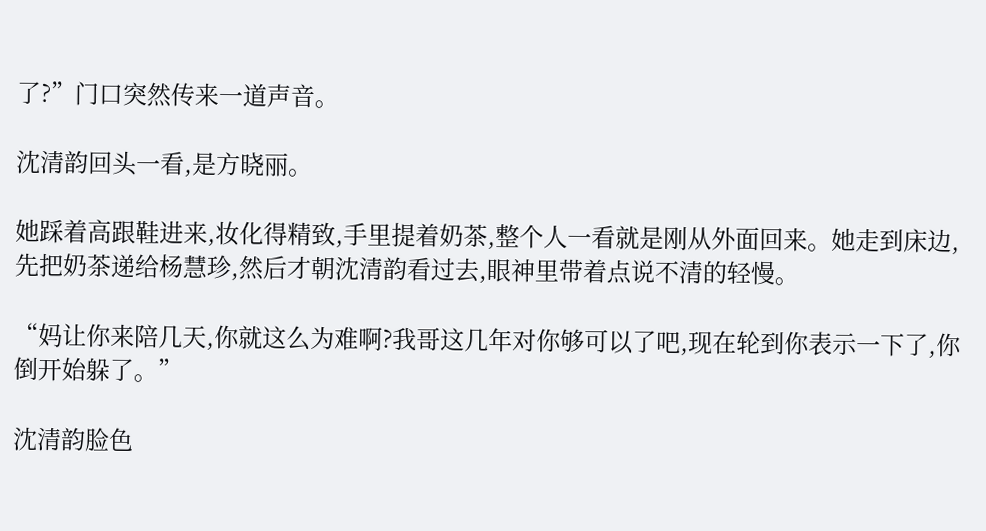了?”门口突然传来一道声音。

沈清韵回头一看,是方晓丽。

她踩着高跟鞋进来,妆化得精致,手里提着奶茶,整个人一看就是刚从外面回来。她走到床边,先把奶茶递给杨慧珍,然后才朝沈清韵看过去,眼神里带着点说不清的轻慢。

“妈让你来陪几天,你就这么为难啊?我哥这几年对你够可以了吧,现在轮到你表示一下了,你倒开始躲了。”

沈清韵脸色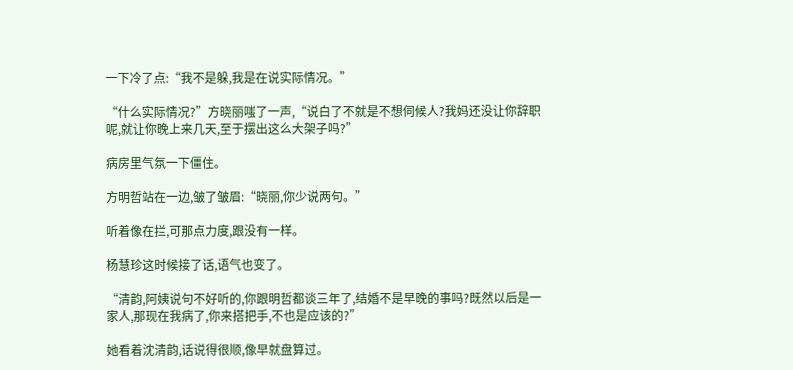一下冷了点:“我不是躲,我是在说实际情况。”

“什么实际情况?”方晓丽嗤了一声,“说白了不就是不想伺候人?我妈还没让你辞职呢,就让你晚上来几天,至于摆出这么大架子吗?”

病房里气氛一下僵住。

方明哲站在一边,皱了皱眉:“晓丽,你少说两句。”

听着像在拦,可那点力度,跟没有一样。

杨慧珍这时候接了话,语气也变了。

“清韵,阿姨说句不好听的,你跟明哲都谈三年了,结婚不是早晚的事吗?既然以后是一家人,那现在我病了,你来搭把手,不也是应该的?”

她看着沈清韵,话说得很顺,像早就盘算过。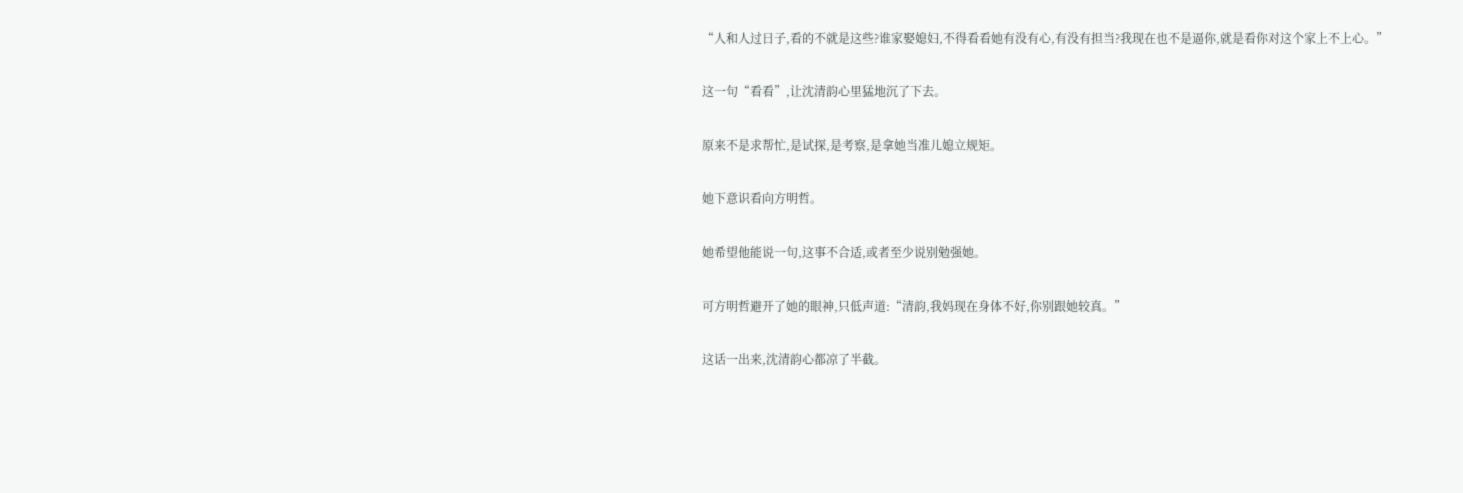“人和人过日子,看的不就是这些?谁家娶媳妇,不得看看她有没有心,有没有担当?我现在也不是逼你,就是看你对这个家上不上心。”

这一句“看看”,让沈清韵心里猛地沉了下去。

原来不是求帮忙,是试探,是考察,是拿她当准儿媳立规矩。

她下意识看向方明哲。

她希望他能说一句,这事不合适,或者至少说别勉强她。

可方明哲避开了她的眼神,只低声道:“清韵,我妈现在身体不好,你别跟她较真。”

这话一出来,沈清韵心都凉了半截。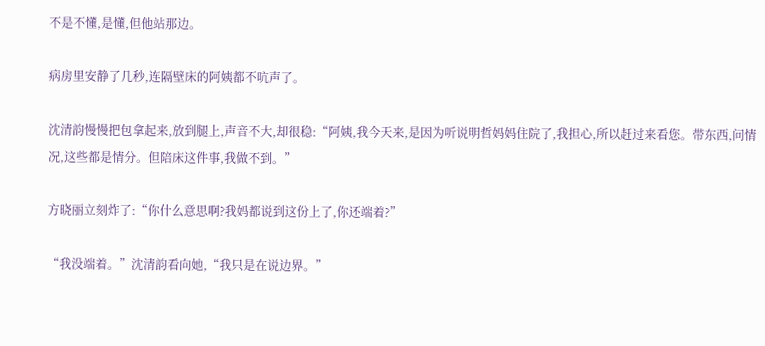不是不懂,是懂,但他站那边。

病房里安静了几秒,连隔壁床的阿姨都不吭声了。

沈清韵慢慢把包拿起来,放到腿上,声音不大,却很稳:“阿姨,我今天来,是因为听说明哲妈妈住院了,我担心,所以赶过来看您。带东西,问情况,这些都是情分。但陪床这件事,我做不到。”

方晓丽立刻炸了:“你什么意思啊?我妈都说到这份上了,你还端着?”

“我没端着。”沈清韵看向她,“我只是在说边界。”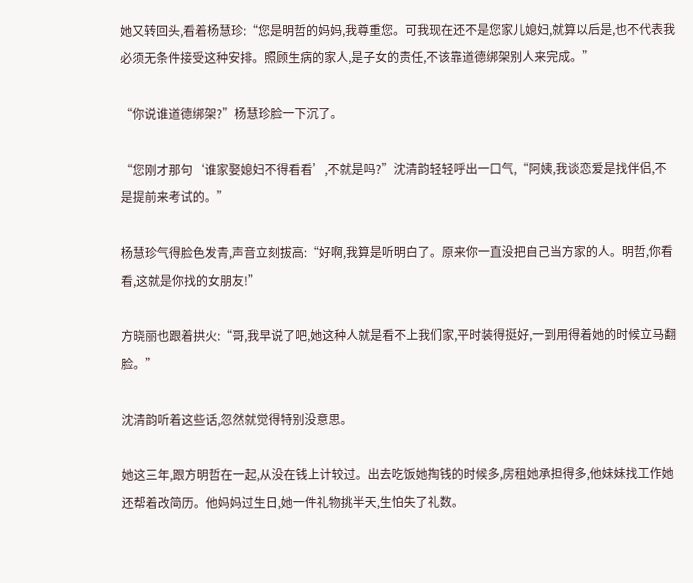她又转回头,看着杨慧珍:“您是明哲的妈妈,我尊重您。可我现在还不是您家儿媳妇,就算以后是,也不代表我必须无条件接受这种安排。照顾生病的家人,是子女的责任,不该靠道德绑架别人来完成。”

“你说谁道德绑架?”杨慧珍脸一下沉了。

“您刚才那句‘谁家娶媳妇不得看看’,不就是吗?”沈清韵轻轻呼出一口气,“阿姨,我谈恋爱是找伴侣,不是提前来考试的。”

杨慧珍气得脸色发青,声音立刻拔高:“好啊,我算是听明白了。原来你一直没把自己当方家的人。明哲,你看看,这就是你找的女朋友!”

方晓丽也跟着拱火:“哥,我早说了吧,她这种人就是看不上我们家,平时装得挺好,一到用得着她的时候立马翻脸。”

沈清韵听着这些话,忽然就觉得特别没意思。

她这三年,跟方明哲在一起,从没在钱上计较过。出去吃饭她掏钱的时候多,房租她承担得多,他妹妹找工作她还帮着改简历。他妈妈过生日,她一件礼物挑半天,生怕失了礼数。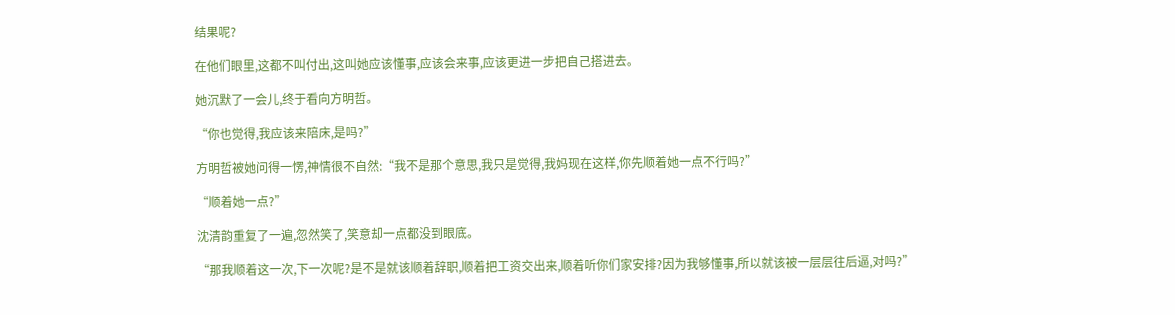结果呢?

在他们眼里,这都不叫付出,这叫她应该懂事,应该会来事,应该更进一步把自己搭进去。

她沉默了一会儿,终于看向方明哲。

“你也觉得,我应该来陪床,是吗?”

方明哲被她问得一愣,神情很不自然:“我不是那个意思,我只是觉得,我妈现在这样,你先顺着她一点不行吗?”

“顺着她一点?”

沈清韵重复了一遍,忽然笑了,笑意却一点都没到眼底。

“那我顺着这一次,下一次呢?是不是就该顺着辞职,顺着把工资交出来,顺着听你们家安排?因为我够懂事,所以就该被一层层往后逼,对吗?”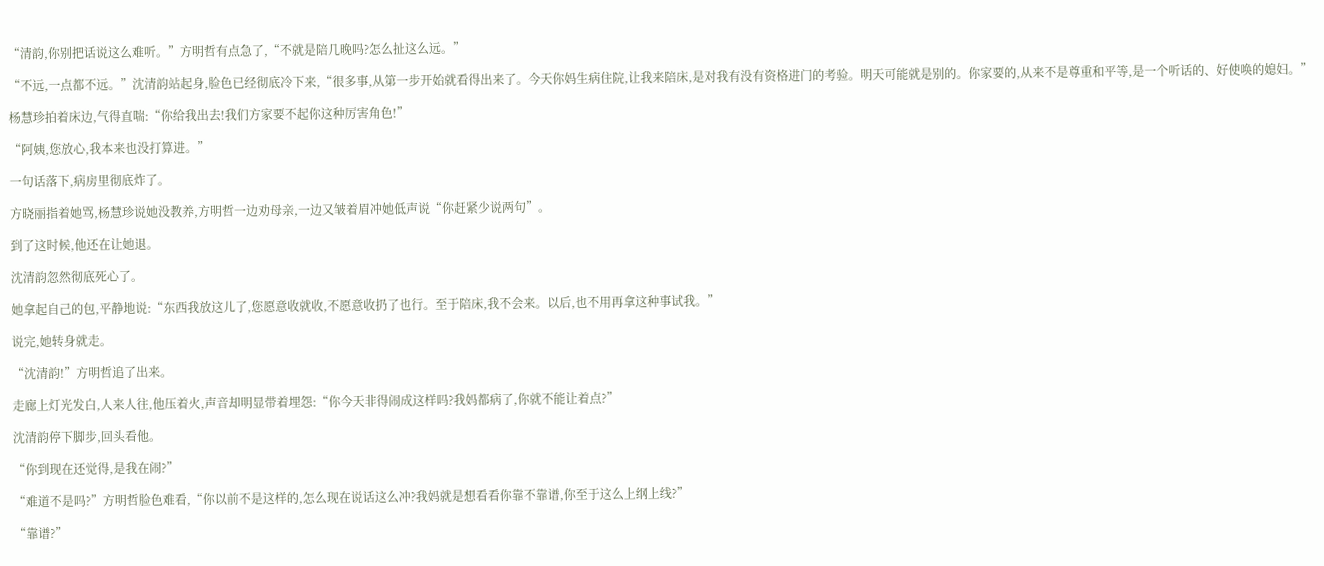“清韵,你别把话说这么难听。”方明哲有点急了,“不就是陪几晚吗?怎么扯这么远。”

“不远,一点都不远。”沈清韵站起身,脸色已经彻底冷下来,“很多事,从第一步开始就看得出来了。今天你妈生病住院,让我来陪床,是对我有没有资格进门的考验。明天可能就是别的。你家要的,从来不是尊重和平等,是一个听话的、好使唤的媳妇。”

杨慧珍拍着床边,气得直喘:“你给我出去!我们方家要不起你这种厉害角色!”

“阿姨,您放心,我本来也没打算进。”

一句话落下,病房里彻底炸了。

方晓丽指着她骂,杨慧珍说她没教养,方明哲一边劝母亲,一边又皱着眉冲她低声说“你赶紧少说两句”。

到了这时候,他还在让她退。

沈清韵忽然彻底死心了。

她拿起自己的包,平静地说:“东西我放这儿了,您愿意收就收,不愿意收扔了也行。至于陪床,我不会来。以后,也不用再拿这种事试我。”

说完,她转身就走。

“沈清韵!”方明哲追了出来。

走廊上灯光发白,人来人往,他压着火,声音却明显带着埋怨:“你今天非得闹成这样吗?我妈都病了,你就不能让着点?”

沈清韵停下脚步,回头看他。

“你到现在还觉得,是我在闹?”

“难道不是吗?”方明哲脸色难看,“你以前不是这样的,怎么现在说话这么冲?我妈就是想看看你靠不靠谱,你至于这么上纲上线?”

“靠谱?”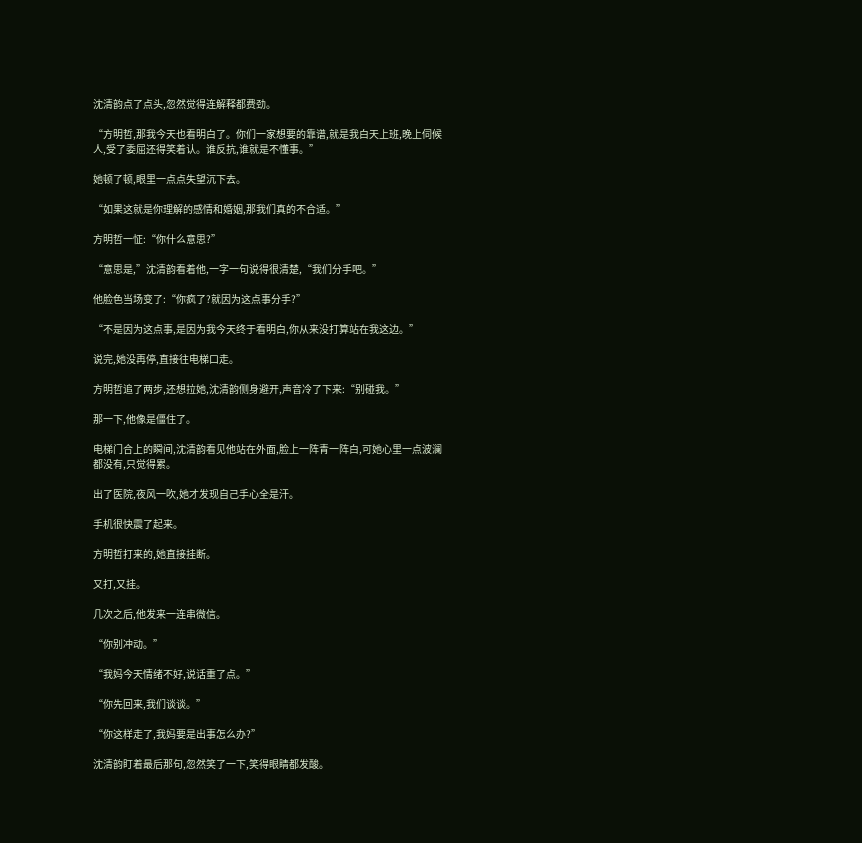沈清韵点了点头,忽然觉得连解释都费劲。

“方明哲,那我今天也看明白了。你们一家想要的靠谱,就是我白天上班,晚上伺候人,受了委屈还得笑着认。谁反抗,谁就是不懂事。”

她顿了顿,眼里一点点失望沉下去。

“如果这就是你理解的感情和婚姻,那我们真的不合适。”

方明哲一怔:“你什么意思?”

“意思是,”沈清韵看着他,一字一句说得很清楚,“我们分手吧。”

他脸色当场变了:“你疯了?就因为这点事分手?”

“不是因为这点事,是因为我今天终于看明白,你从来没打算站在我这边。”

说完,她没再停,直接往电梯口走。

方明哲追了两步,还想拉她,沈清韵侧身避开,声音冷了下来:“别碰我。”

那一下,他像是僵住了。

电梯门合上的瞬间,沈清韵看见他站在外面,脸上一阵青一阵白,可她心里一点波澜都没有,只觉得累。

出了医院,夜风一吹,她才发现自己手心全是汗。

手机很快震了起来。

方明哲打来的,她直接挂断。

又打,又挂。

几次之后,他发来一连串微信。

“你别冲动。”

“我妈今天情绪不好,说话重了点。”

“你先回来,我们谈谈。”

“你这样走了,我妈要是出事怎么办?”

沈清韵盯着最后那句,忽然笑了一下,笑得眼睛都发酸。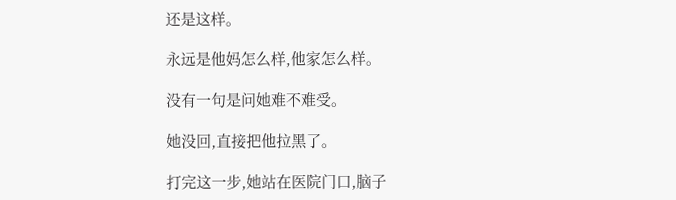还是这样。

永远是他妈怎么样,他家怎么样。

没有一句是问她难不难受。

她没回,直接把他拉黑了。

打完这一步,她站在医院门口,脑子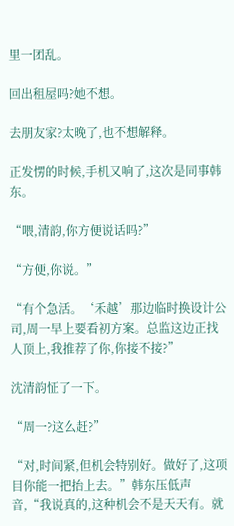里一团乱。

回出租屋吗?她不想。

去朋友家?太晚了,也不想解释。

正发愣的时候,手机又响了,这次是同事韩东。

“喂,清韵,你方便说话吗?”

“方便,你说。”

“有个急活。‘禾越’那边临时换设计公司,周一早上要看初方案。总监这边正找人顶上,我推荐了你,你接不接?”

沈清韵怔了一下。

“周一?这么赶?”

“对,时间紧,但机会特别好。做好了,这项目你能一把抬上去。”韩东压低声音,“我说真的,这种机会不是天天有。就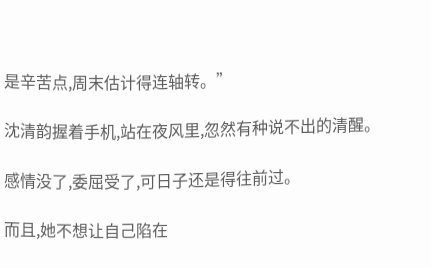是辛苦点,周末估计得连轴转。”

沈清韵握着手机,站在夜风里,忽然有种说不出的清醒。

感情没了,委屈受了,可日子还是得往前过。

而且,她不想让自己陷在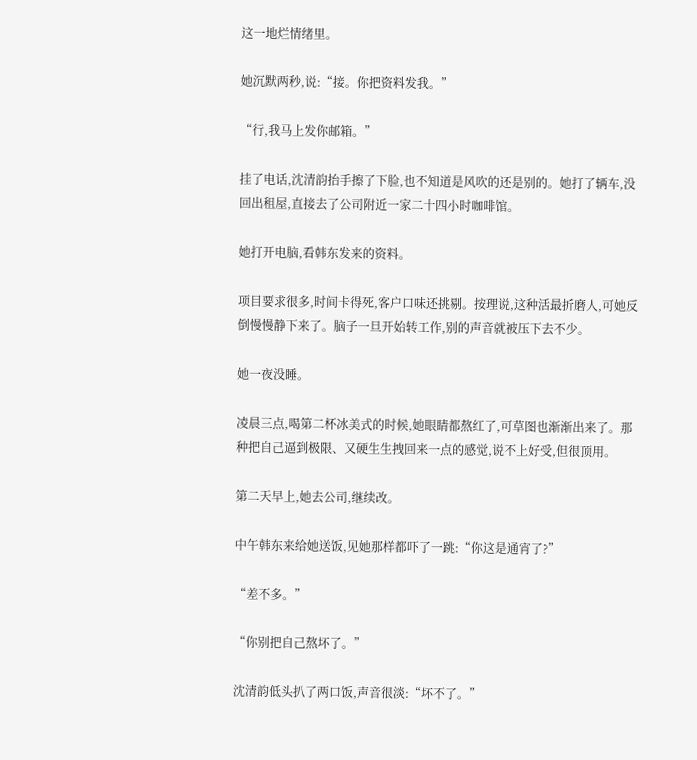这一地烂情绪里。

她沉默两秒,说:“接。你把资料发我。”

“行,我马上发你邮箱。”

挂了电话,沈清韵抬手擦了下脸,也不知道是风吹的还是别的。她打了辆车,没回出租屋,直接去了公司附近一家二十四小时咖啡馆。

她打开电脑,看韩东发来的资料。

项目要求很多,时间卡得死,客户口味还挑剔。按理说,这种活最折磨人,可她反倒慢慢静下来了。脑子一旦开始转工作,别的声音就被压下去不少。

她一夜没睡。

凌晨三点,喝第二杯冰美式的时候,她眼睛都熬红了,可草图也渐渐出来了。那种把自己逼到极限、又硬生生拽回来一点的感觉,说不上好受,但很顶用。

第二天早上,她去公司,继续改。

中午韩东来给她送饭,见她那样都吓了一跳:“你这是通宵了?”

“差不多。”

“你别把自己熬坏了。”

沈清韵低头扒了两口饭,声音很淡:“坏不了。”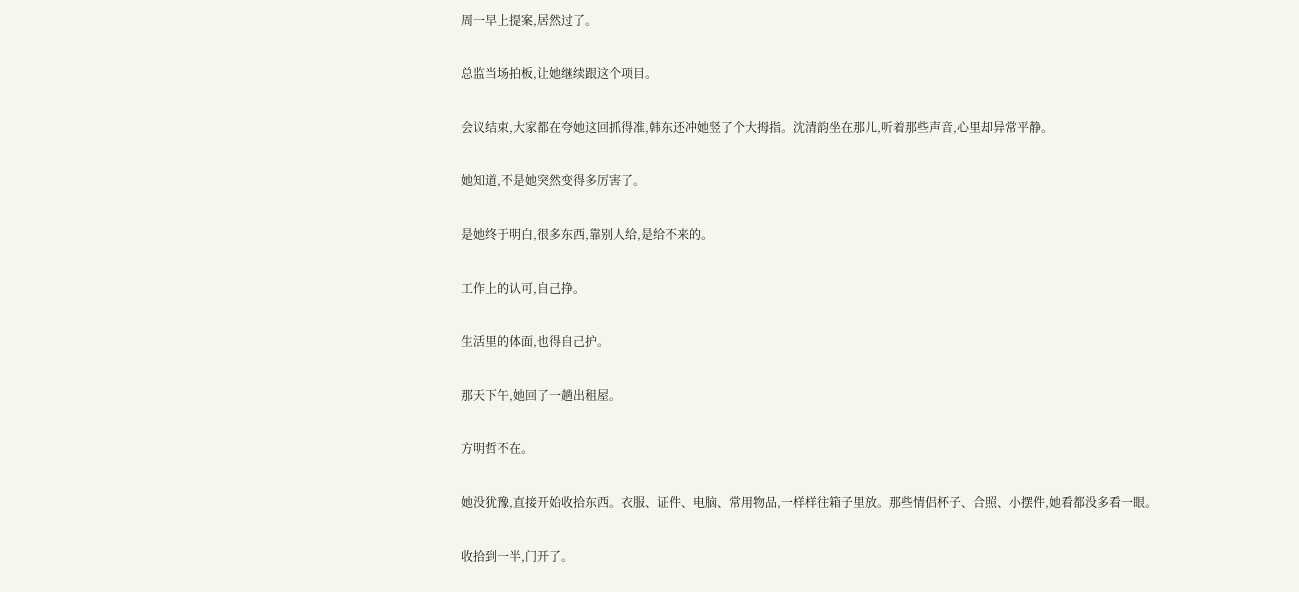周一早上提案,居然过了。

总监当场拍板,让她继续跟这个项目。

会议结束,大家都在夸她这回抓得准,韩东还冲她竖了个大拇指。沈清韵坐在那儿,听着那些声音,心里却异常平静。

她知道,不是她突然变得多厉害了。

是她终于明白,很多东西,靠别人给,是给不来的。

工作上的认可,自己挣。

生活里的体面,也得自己护。

那天下午,她回了一趟出租屋。

方明哲不在。

她没犹豫,直接开始收拾东西。衣服、证件、电脑、常用物品,一样样往箱子里放。那些情侣杯子、合照、小摆件,她看都没多看一眼。

收拾到一半,门开了。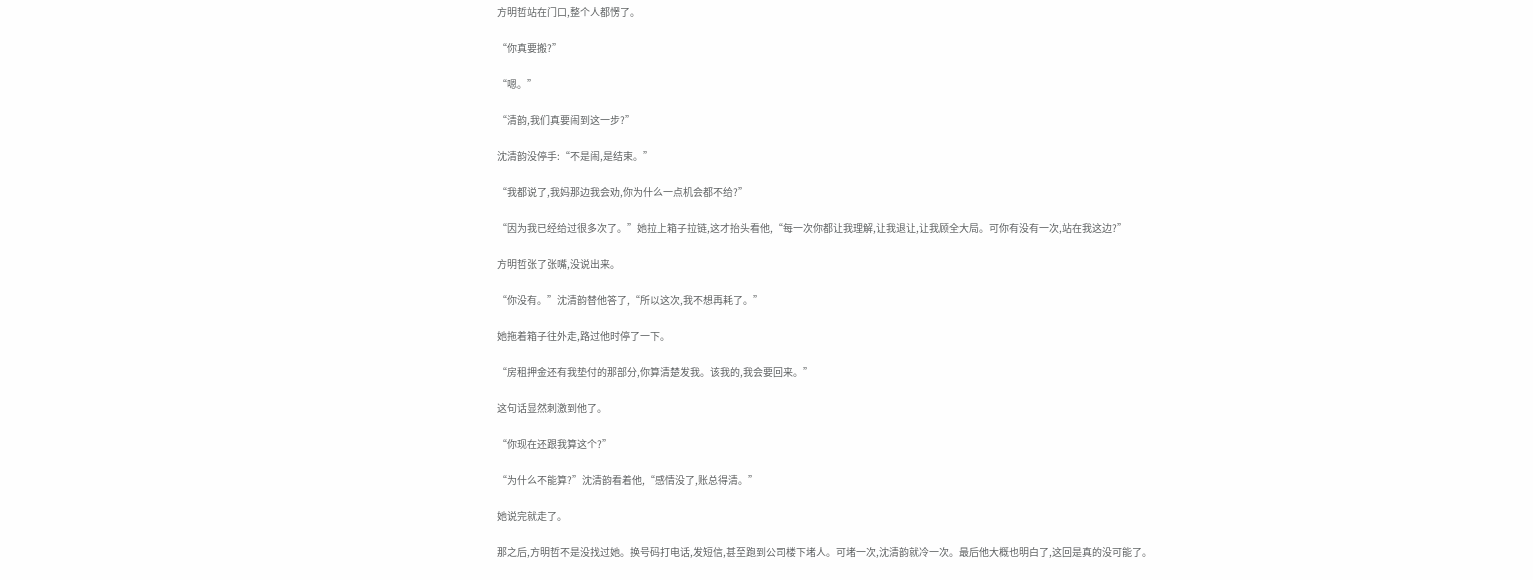方明哲站在门口,整个人都愣了。

“你真要搬?”

“嗯。”

“清韵,我们真要闹到这一步?”

沈清韵没停手:“不是闹,是结束。”

“我都说了,我妈那边我会劝,你为什么一点机会都不给?”

“因为我已经给过很多次了。”她拉上箱子拉链,这才抬头看他,“每一次你都让我理解,让我退让,让我顾全大局。可你有没有一次,站在我这边?”

方明哲张了张嘴,没说出来。

“你没有。”沈清韵替他答了,“所以这次,我不想再耗了。”

她拖着箱子往外走,路过他时停了一下。

“房租押金还有我垫付的那部分,你算清楚发我。该我的,我会要回来。”

这句话显然刺激到他了。

“你现在还跟我算这个?”

“为什么不能算?”沈清韵看着他,“感情没了,账总得清。”

她说完就走了。

那之后,方明哲不是没找过她。换号码打电话,发短信,甚至跑到公司楼下堵人。可堵一次,沈清韵就冷一次。最后他大概也明白了,这回是真的没可能了。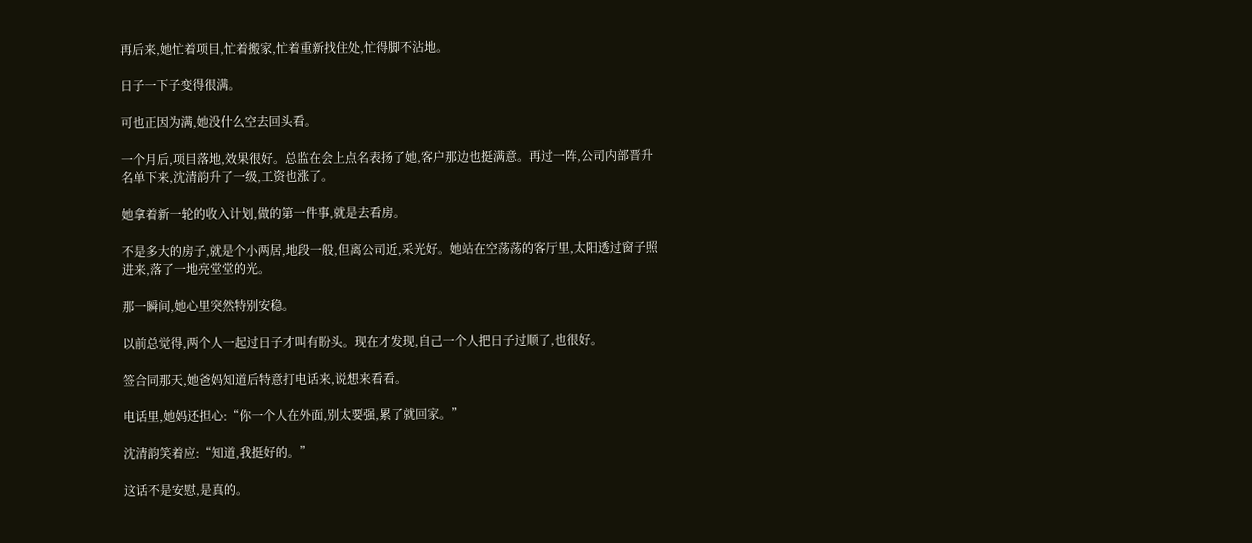再后来,她忙着项目,忙着搬家,忙着重新找住处,忙得脚不沾地。

日子一下子变得很满。

可也正因为满,她没什么空去回头看。

一个月后,项目落地,效果很好。总监在会上点名表扬了她,客户那边也挺满意。再过一阵,公司内部晋升名单下来,沈清韵升了一级,工资也涨了。

她拿着新一轮的收入计划,做的第一件事,就是去看房。

不是多大的房子,就是个小两居,地段一般,但离公司近,采光好。她站在空荡荡的客厅里,太阳透过窗子照进来,落了一地亮堂堂的光。

那一瞬间,她心里突然特别安稳。

以前总觉得,两个人一起过日子才叫有盼头。现在才发现,自己一个人把日子过顺了,也很好。

签合同那天,她爸妈知道后特意打电话来,说想来看看。

电话里,她妈还担心:“你一个人在外面,别太要强,累了就回家。”

沈清韵笑着应:“知道,我挺好的。”

这话不是安慰,是真的。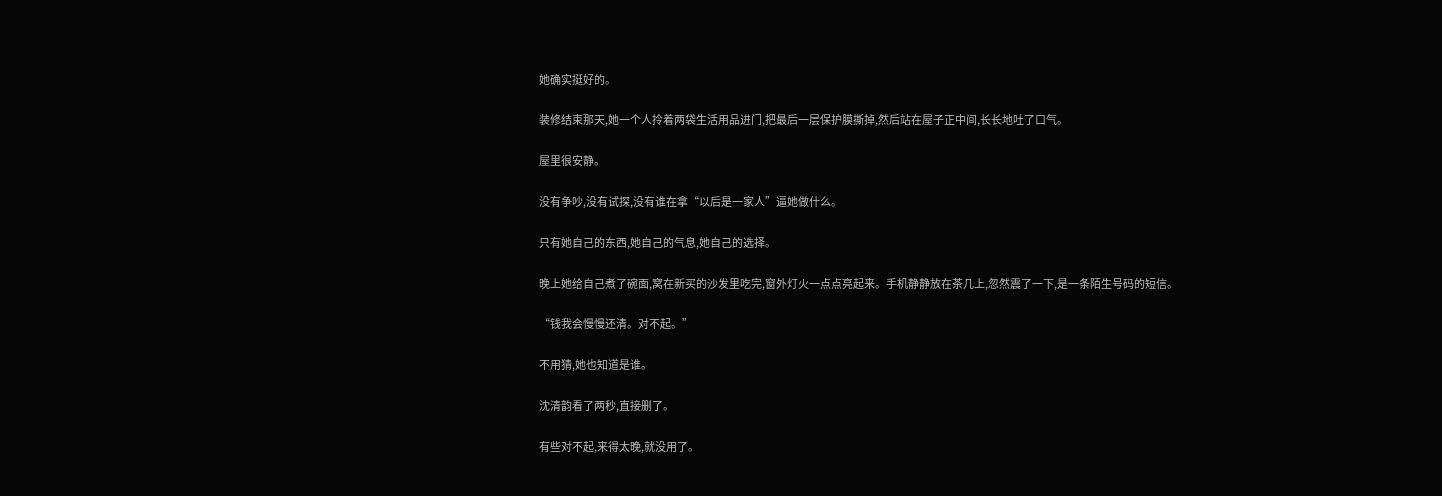她确实挺好的。

装修结束那天,她一个人拎着两袋生活用品进门,把最后一层保护膜撕掉,然后站在屋子正中间,长长地吐了口气。

屋里很安静。

没有争吵,没有试探,没有谁在拿“以后是一家人”逼她做什么。

只有她自己的东西,她自己的气息,她自己的选择。

晚上她给自己煮了碗面,窝在新买的沙发里吃完,窗外灯火一点点亮起来。手机静静放在茶几上,忽然震了一下,是一条陌生号码的短信。

“钱我会慢慢还清。对不起。”

不用猜,她也知道是谁。

沈清韵看了两秒,直接删了。

有些对不起,来得太晚,就没用了。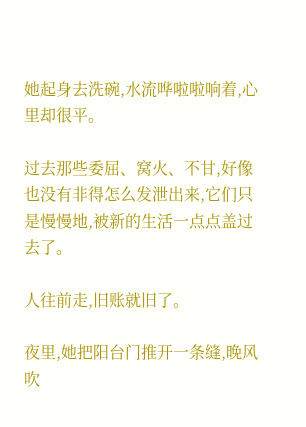她起身去洗碗,水流哗啦啦响着,心里却很平。

过去那些委屈、窝火、不甘,好像也没有非得怎么发泄出来,它们只是慢慢地,被新的生活一点点盖过去了。

人往前走,旧账就旧了。

夜里,她把阳台门推开一条缝,晚风吹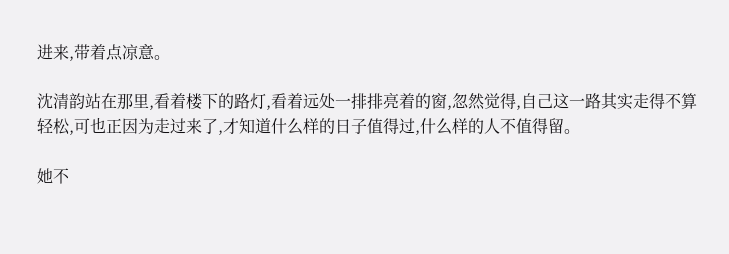进来,带着点凉意。

沈清韵站在那里,看着楼下的路灯,看着远处一排排亮着的窗,忽然觉得,自己这一路其实走得不算轻松,可也正因为走过来了,才知道什么样的日子值得过,什么样的人不值得留。

她不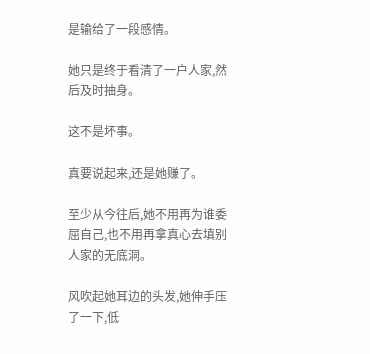是输给了一段感情。

她只是终于看清了一户人家,然后及时抽身。

这不是坏事。

真要说起来,还是她赚了。

至少从今往后,她不用再为谁委屈自己,也不用再拿真心去填别人家的无底洞。

风吹起她耳边的头发,她伸手压了一下,低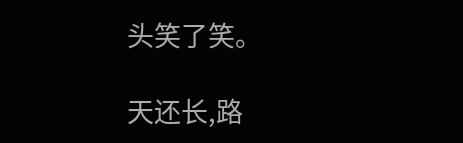头笑了笑。

天还长,路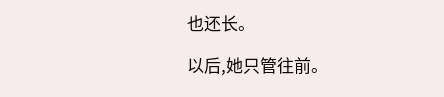也还长。

以后,她只管往前。